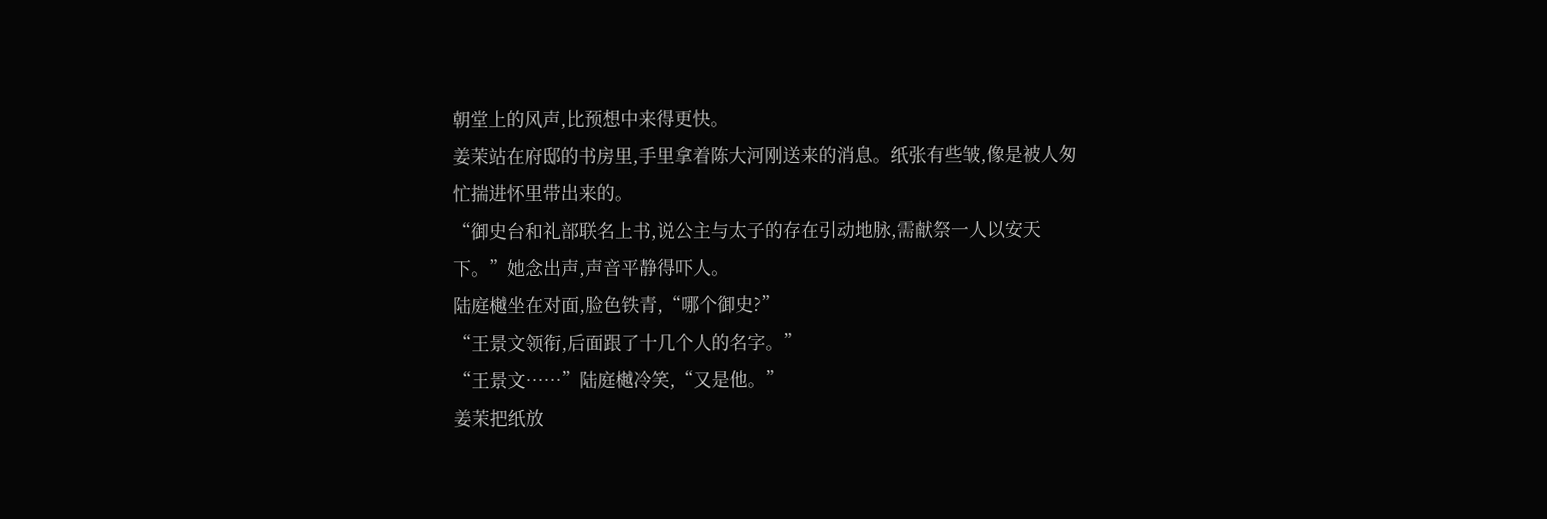朝堂上的风声,比预想中来得更快。
姜茉站在府邸的书房里,手里拿着陈大河刚送来的消息。纸张有些皱,像是被人匆忙揣进怀里带出来的。
“御史台和礼部联名上书,说公主与太子的存在引动地脉,需献祭一人以安天下。”她念出声,声音平静得吓人。
陆庭樾坐在对面,脸色铁青,“哪个御史?”
“王景文领衔,后面跟了十几个人的名字。”
“王景文……”陆庭樾冷笑,“又是他。”
姜茉把纸放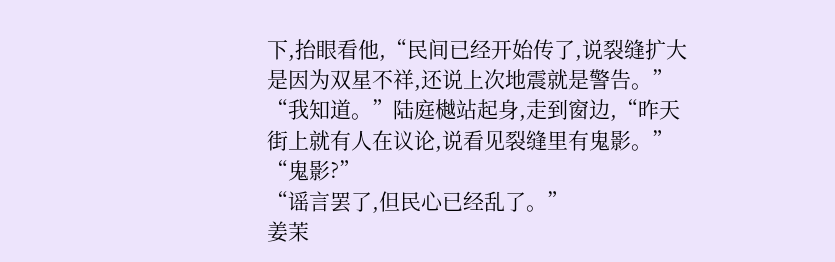下,抬眼看他,“民间已经开始传了,说裂缝扩大是因为双星不祥,还说上次地震就是警告。”
“我知道。”陆庭樾站起身,走到窗边,“昨天街上就有人在议论,说看见裂缝里有鬼影。”
“鬼影?”
“谣言罢了,但民心已经乱了。”
姜茉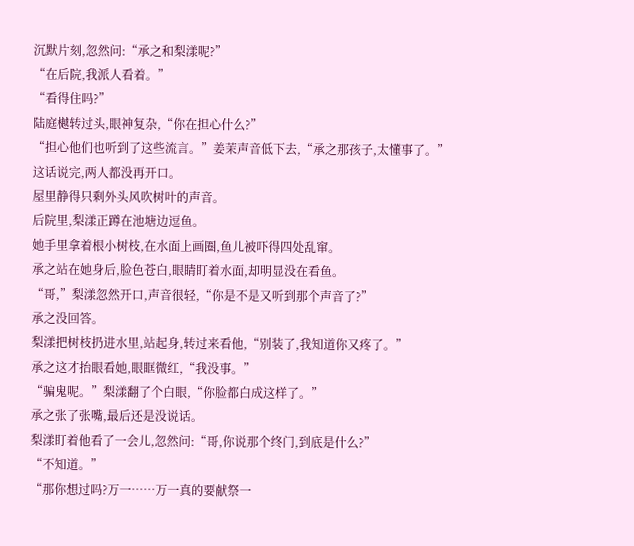沉默片刻,忽然问:“承之和梨漾呢?”
“在后院,我派人看着。”
“看得住吗?”
陆庭樾转过头,眼神复杂,“你在担心什么?”
“担心他们也听到了这些流言。”姜茉声音低下去,“承之那孩子,太懂事了。”
这话说完,两人都没再开口。
屋里静得只剩外头风吹树叶的声音。
后院里,梨漾正蹲在池塘边逗鱼。
她手里拿着根小树枝,在水面上画圈,鱼儿被吓得四处乱窜。
承之站在她身后,脸色苍白,眼睛盯着水面,却明显没在看鱼。
“哥,”梨漾忽然开口,声音很轻,“你是不是又听到那个声音了?”
承之没回答。
梨漾把树枝扔进水里,站起身,转过来看他,“别装了,我知道你又疼了。”
承之这才抬眼看她,眼眶微红,“我没事。”
“骗鬼呢。”梨漾翻了个白眼,“你脸都白成这样了。”
承之张了张嘴,最后还是没说话。
梨漾盯着他看了一会儿,忽然问:“哥,你说那个终门,到底是什么?”
“不知道。”
“那你想过吗?万一……万一真的要献祭一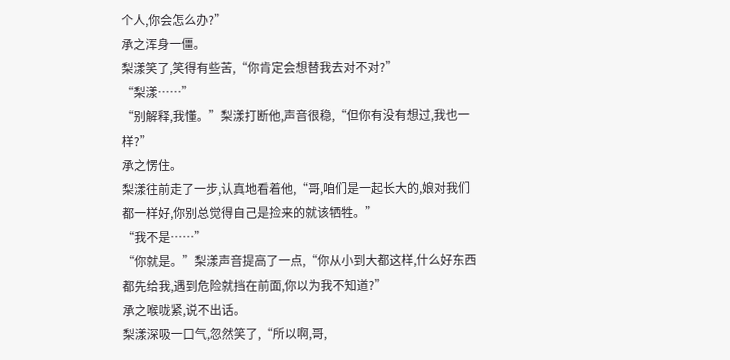个人,你会怎么办?”
承之浑身一僵。
梨漾笑了,笑得有些苦,“你肯定会想替我去对不对?”
“梨漾……”
“别解释,我懂。”梨漾打断他,声音很稳,“但你有没有想过,我也一样?”
承之愣住。
梨漾往前走了一步,认真地看着他,“哥,咱们是一起长大的,娘对我们都一样好,你别总觉得自己是捡来的就该牺牲。”
“我不是……”
“你就是。”梨漾声音提高了一点,“你从小到大都这样,什么好东西都先给我,遇到危险就挡在前面,你以为我不知道?”
承之喉咙紧,说不出话。
梨漾深吸一口气,忽然笑了,“所以啊,哥,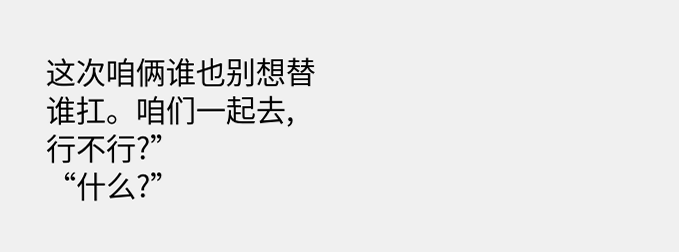这次咱俩谁也别想替谁扛。咱们一起去,行不行?”
“什么?”